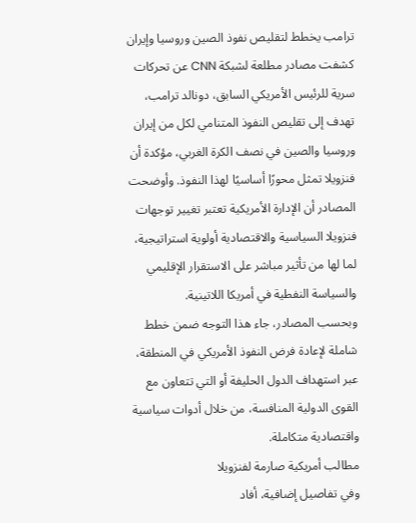ترامب يخطط لتقليص نفوذ الصين وروسيا وإيران
كشفت مصادر مطلعة لشبكة CNN عن تحركات سرية للرئيس الأمريكي السابق، دونالد ترامب، تهدف إلى تقليص النفوذ المتنامي لكل من إيران وروسيا والصين في نصف الكرة الغربي، مؤكدة أن فنزويلا تمثل محورًا أساسيًا لهذا النفوذ. وأوضحت المصادر أن الإدارة الأمريكية تعتبر تغيير توجهات فنزويلا السياسية والاقتصادية أولوية استراتيجية، لما لها من تأثير مباشر على الاستقرار الإقليمي والسياسة النفطية في أمريكا اللاتينية.
وبحسب المصادر، جاء هذا التوجه ضمن خطط شاملة لإعادة فرض النفوذ الأمريكي في المنطقة، عبر استهداف الدول الحليفة أو التي تتعاون مع القوى الدولية المنافسة، من خلال أدوات سياسية واقتصادية متكاملة.
مطالب أمريكية صارمة لفنزويلا
وفي تفاصيل إضافية، أفاد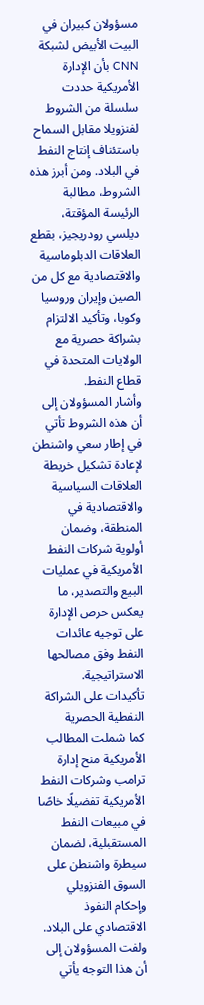مسؤولان كبيران في البيت الأبيض لشبكة CNN بأن الإدارة الأمريكية حددت سلسلة من الشروط لفنزويلا مقابل السماح باستئناف إنتاج النفط في البلاد. ومن أبرز هذه الشروط، مطالبة الرئيسة المؤقتة، ديلسي رودريجيز، بقطع العلاقات الدبلوماسية والاقتصادية مع كل من الصين وإيران وروسيا وكوبا، وتأكيد الالتزام بشراكة حصرية مع الولايات المتحدة في قطاع النفط.
وأشار المسؤولان إلى أن هذه الشروط تأتي في إطار سعي واشنطن لإعادة تشكيل خريطة العلاقات السياسية والاقتصادية في المنطقة، وضمان أولوية شركات النفط الأمريكية في عمليات البيع والتصدير، ما يعكس حرص الإدارة على توجيه عائدات النفط وفق مصالحها الاستراتيجية.
تأكيدات على الشراكة النفطية الحصرية
كما شملت المطالب الأمريكية منح إدارة ترامب وشركات النفط الأمريكية تفضيلًا خاصًا في مبيعات النفط المستقبلية، لضمان سيطرة واشنطن على السوق الفنزويلي وإحكام النفوذ الاقتصادي على البلاد. ولفت المسؤولان إلى أن هذا التوجه يأتي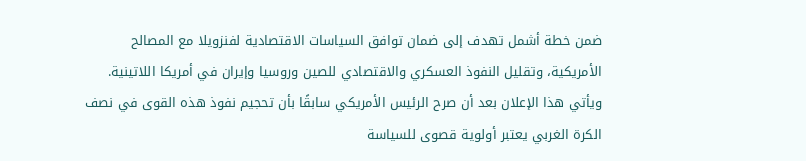ضمن خطة أشمل تهدف إلى ضمان توافق السياسات الاقتصادية لفنزويلا مع المصالح الأمريكية، وتقليل النفوذ العسكري والاقتصادي للصين وروسيا وإيران في أمريكا اللاتينية.
ويأتي هذا الإعلان بعد أن صرح الرئيس الأمريكي سابقًا بأن تحجيم نفوذ هذه القوى في نصف الكرة الغربي يعتبر أولوية قصوى للسياسة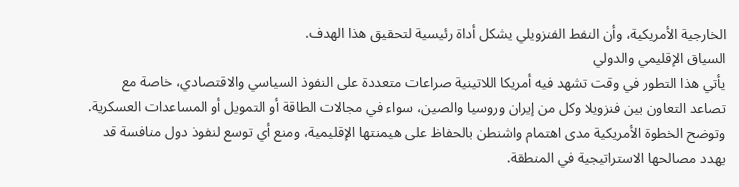الخارجية الأمريكية، وأن النفط الفنزويلي يشكل أداة رئيسية لتحقيق هذا الهدف.
السياق الإقليمي والدولي
يأتي هذا التطور في وقت تشهد فيه أمريكا اللاتينية صراعات متعددة على النفوذ السياسي والاقتصادي، خاصة مع تصاعد التعاون بين فنزويلا وكل من إيران وروسيا والصين، سواء في مجالات الطاقة أو التمويل أو المساعدات العسكرية. وتوضح الخطوة الأمريكية مدى اهتمام واشنطن بالحفاظ على هيمنتها الإقليمية، ومنع أي توسع لنفوذ دول منافسة قد يهدد مصالحها الاستراتيجية في المنطقة.